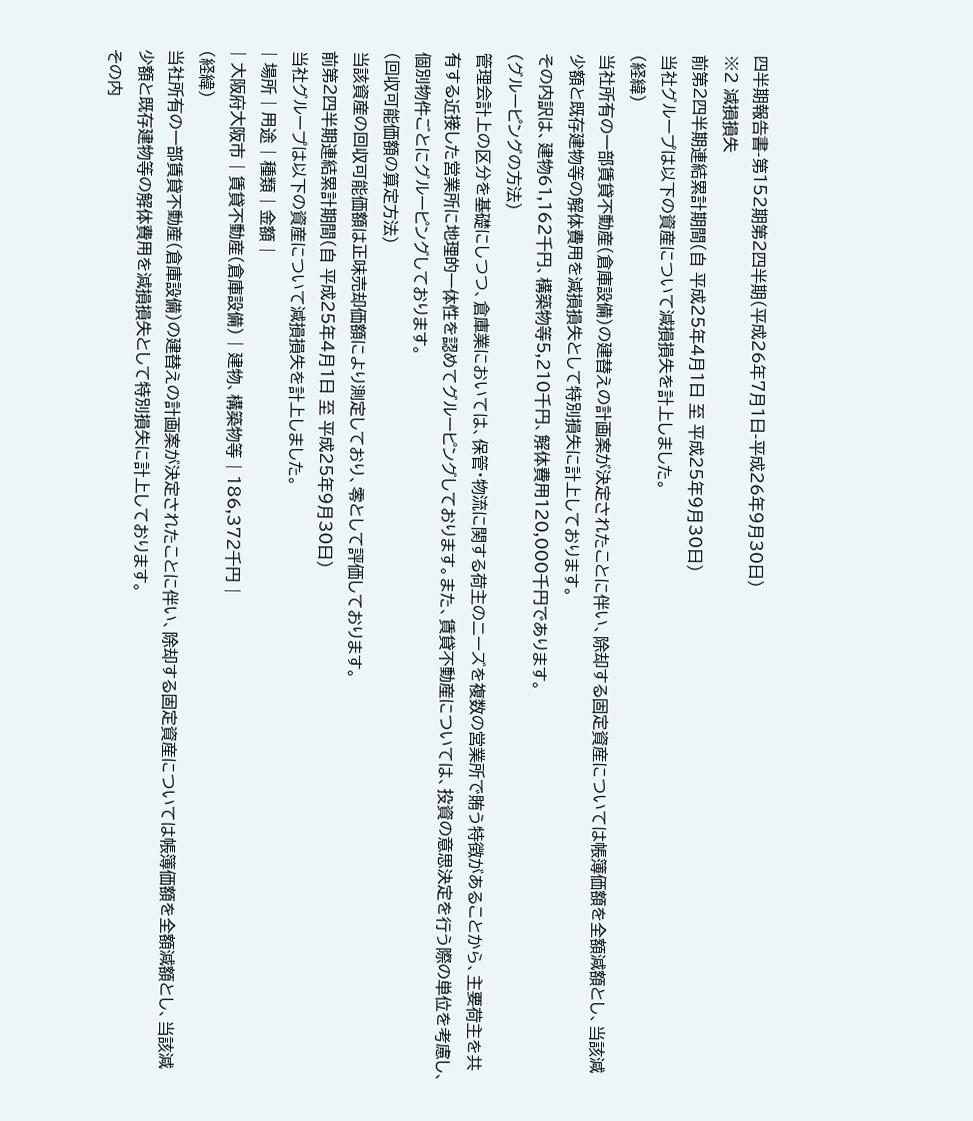四半期報告書-第152期第2四半期(平成26年7月1日-平成26年9月30日)
※2 減損損失
前第2四半期連結累計期間(自 平成25年4月1日 至 平成25年9月30日)
当社グループは以下の資産について減損損失を計上しました。
(経緯)
当社所有の一部賃貸不動産(倉庫設備)の建替えの計画案が決定されたことに伴い、除却する固定資産については帳簿価額を全額減額とし、当該減少額と既存建物等の解体費用を減損損失として特別損失に計上しております。
その内訳は、建物61,162千円、構築物等5,210千円、解体費用120,000千円であります。
(グルーピングの方法)
管理会計上の区分を基礎にしつつ、倉庫業においては、保管・物流に関する荷主のニーズを複数の営業所で賄う特徴があることから、主要荷主を共有する近接した営業所に地理的一体性を認めてグルーピングしております。また、賃貸不動産については、投資の意思決定を行う際の単位を考慮し、個別物件ごとにグルーピングしております。
(回収可能価額の算定方法)
当該資産の回収可能価額は正味売却価額により測定しており、零として評価しております。
前第2四半期連結累計期間(自 平成25年4月1日 至 平成25年9月30日)
当社グループは以下の資産について減損損失を計上しました。
| 場所 | 用途 | 種類 | 金額 |
| 大阪府大阪市 | 賃貸不動産(倉庫設備) | 建物、構築物等 | 186,372千円 |
(経緯)
当社所有の一部賃貸不動産(倉庫設備)の建替えの計画案が決定されたことに伴い、除却する固定資産については帳簿価額を全額減額とし、当該減少額と既存建物等の解体費用を減損損失として特別損失に計上しております。
その内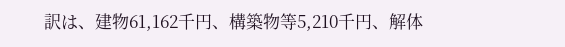訳は、建物61,162千円、構築物等5,210千円、解体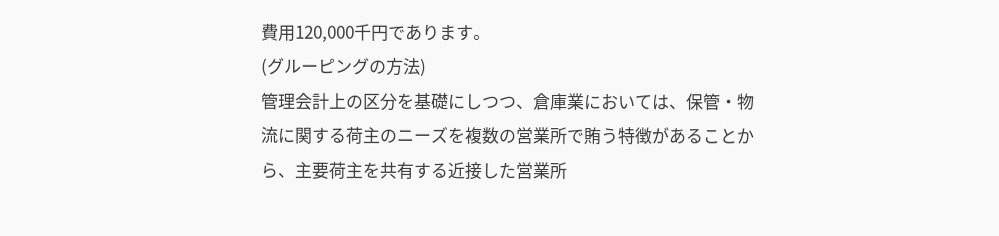費用120,000千円であります。
(グルーピングの方法)
管理会計上の区分を基礎にしつつ、倉庫業においては、保管・物流に関する荷主のニーズを複数の営業所で賄う特徴があることから、主要荷主を共有する近接した営業所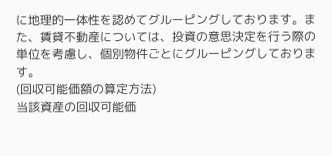に地理的一体性を認めてグルーピングしております。また、賃貸不動産については、投資の意思決定を行う際の単位を考慮し、個別物件ごとにグルーピングしております。
(回収可能価額の算定方法)
当該資産の回収可能価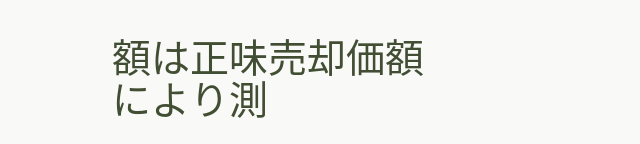額は正味売却価額により測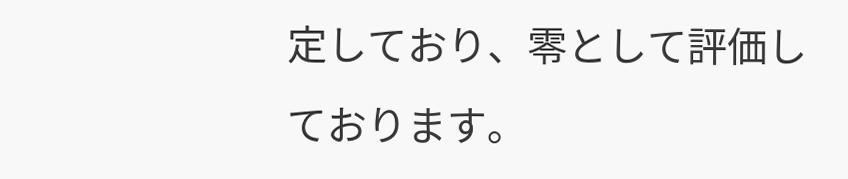定しており、零として評価しております。